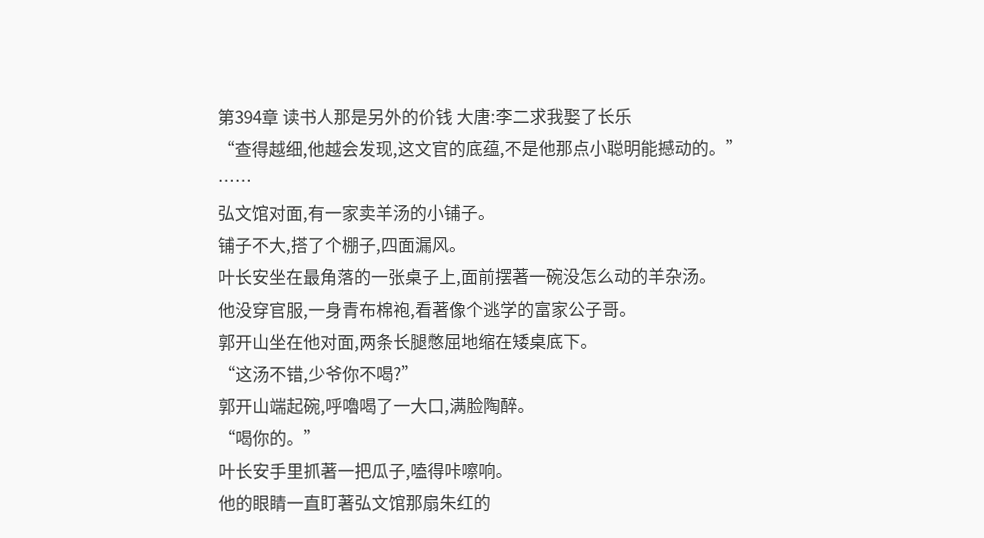第394章 读书人那是另外的价钱 大唐:李二求我娶了长乐
“查得越细,他越会发现,这文官的底蕴,不是他那点小聪明能撼动的。”
……
弘文馆对面,有一家卖羊汤的小铺子。
铺子不大,搭了个棚子,四面漏风。
叶长安坐在最角落的一张桌子上,面前摆著一碗没怎么动的羊杂汤。
他没穿官服,一身青布棉袍,看著像个逃学的富家公子哥。
郭开山坐在他对面,两条长腿憋屈地缩在矮桌底下。
“这汤不错,少爷你不喝?”
郭开山端起碗,呼嚕喝了一大口,满脸陶醉。
“喝你的。”
叶长安手里抓著一把瓜子,嗑得咔嚓响。
他的眼睛一直盯著弘文馆那扇朱红的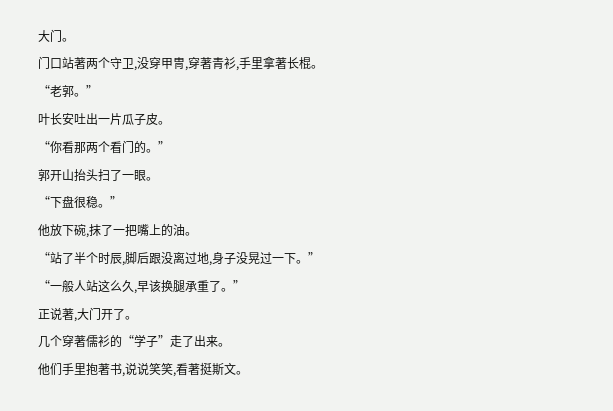大门。
门口站著两个守卫,没穿甲冑,穿著青衫,手里拿著长棍。
“老郭。”
叶长安吐出一片瓜子皮。
“你看那两个看门的。”
郭开山抬头扫了一眼。
“下盘很稳。”
他放下碗,抹了一把嘴上的油。
“站了半个时辰,脚后跟没离过地,身子没晃过一下。”
“一般人站这么久,早该换腿承重了。”
正说著,大门开了。
几个穿著儒衫的“学子”走了出来。
他们手里抱著书,说说笑笑,看著挺斯文。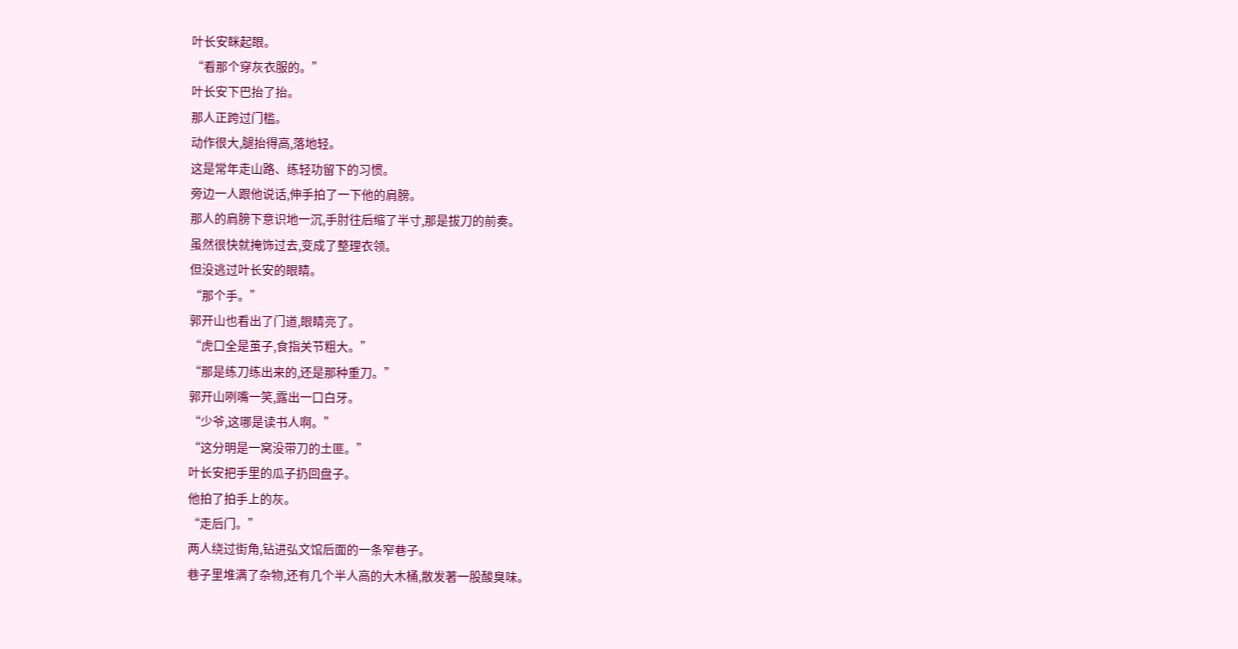叶长安眯起眼。
“看那个穿灰衣服的。”
叶长安下巴抬了抬。
那人正跨过门槛。
动作很大,腿抬得高,落地轻。
这是常年走山路、练轻功留下的习惯。
旁边一人跟他说话,伸手拍了一下他的肩膀。
那人的肩膀下意识地一沉,手肘往后缩了半寸,那是拔刀的前奏。
虽然很快就掩饰过去,变成了整理衣领。
但没逃过叶长安的眼睛。
“那个手。”
郭开山也看出了门道,眼睛亮了。
“虎口全是茧子,食指关节粗大。”
“那是练刀练出来的,还是那种重刀。”
郭开山咧嘴一笑,露出一口白牙。
“少爷,这哪是读书人啊。”
“这分明是一窝没带刀的土匪。”
叶长安把手里的瓜子扔回盘子。
他拍了拍手上的灰。
“走后门。”
两人绕过街角,钻进弘文馆后面的一条窄巷子。
巷子里堆满了杂物,还有几个半人高的大木桶,散发著一股酸臭味。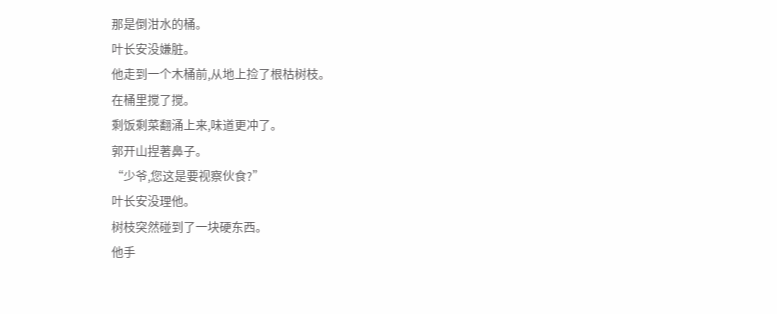那是倒泔水的桶。
叶长安没嫌脏。
他走到一个木桶前,从地上捡了根枯树枝。
在桶里搅了搅。
剩饭剩菜翻涌上来,味道更冲了。
郭开山捏著鼻子。
“少爷,您这是要视察伙食?”
叶长安没理他。
树枝突然碰到了一块硬东西。
他手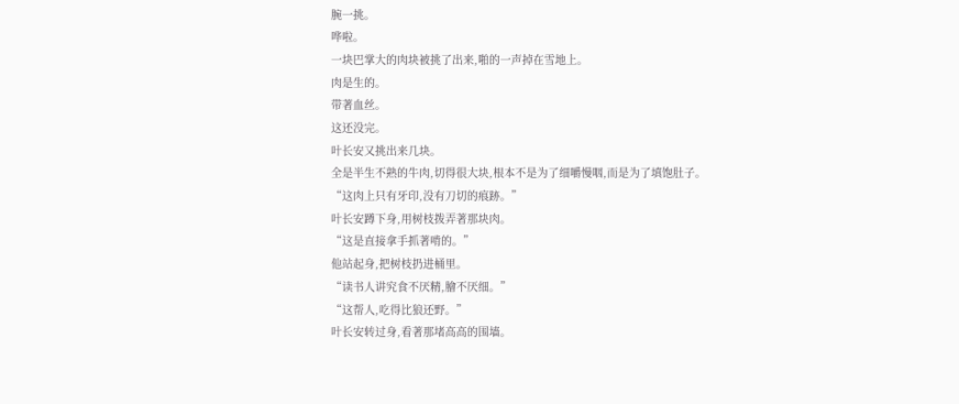腕一挑。
哗啦。
一块巴掌大的肉块被挑了出来,啪的一声掉在雪地上。
肉是生的。
带著血丝。
这还没完。
叶长安又挑出来几块。
全是半生不熟的牛肉,切得很大块,根本不是为了细嚼慢咽,而是为了填饱肚子。
“这肉上只有牙印,没有刀切的痕跡。”
叶长安蹲下身,用树枝拨弄著那块肉。
“这是直接拿手抓著啃的。”
他站起身,把树枝扔进桶里。
“读书人讲究食不厌精,膾不厌细。”
“这帮人,吃得比狼还野。”
叶长安转过身,看著那堵高高的围墙。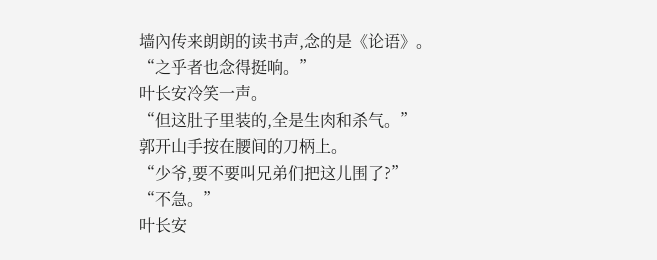墙內传来朗朗的读书声,念的是《论语》。
“之乎者也念得挺响。”
叶长安冷笑一声。
“但这肚子里装的,全是生肉和杀气。”
郭开山手按在腰间的刀柄上。
“少爷,要不要叫兄弟们把这儿围了?”
“不急。”
叶长安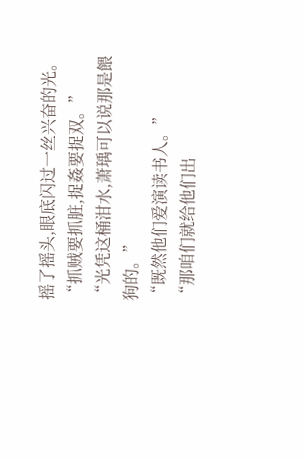摇了摇头,眼底闪过一丝兴奋的光。
“抓贼要抓脏,捉姦要捉双。”
“光凭这桶泔水,萧瑀可以说那是餵狗的。”
“既然他们爱演读书人。”
“那咱们就给他们出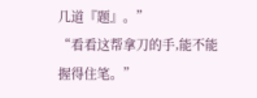几道『题』。”
“看看这帮拿刀的手,能不能握得住笔。”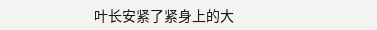叶长安紧了紧身上的大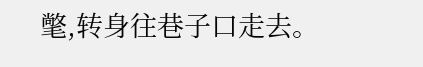氅,转身往巷子口走去。